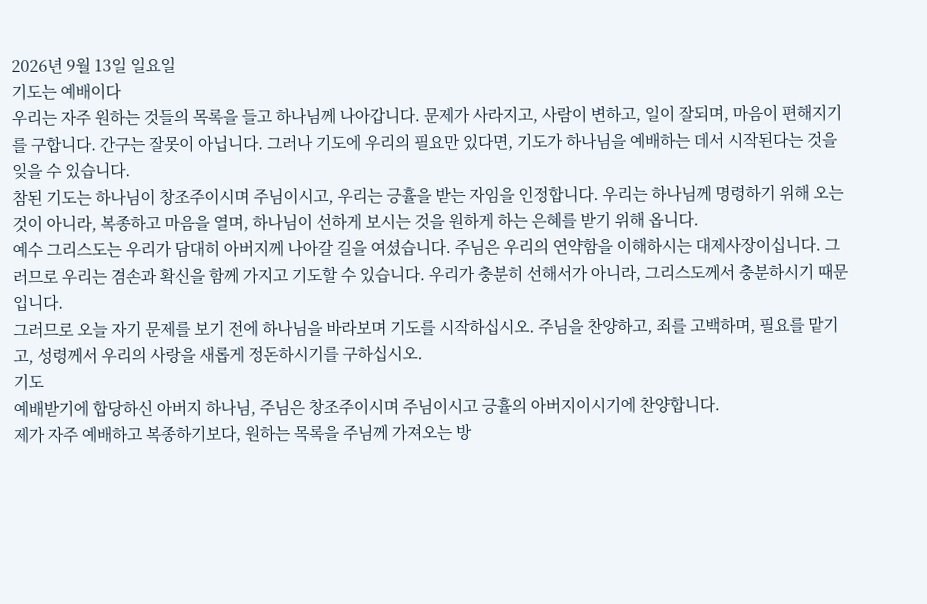2026년 9월 13일 일요일
기도는 예배이다
우리는 자주 원하는 것들의 목록을 들고 하나님께 나아갑니다. 문제가 사라지고, 사람이 변하고, 일이 잘되며, 마음이 편해지기를 구합니다. 간구는 잘못이 아닙니다. 그러나 기도에 우리의 필요만 있다면, 기도가 하나님을 예배하는 데서 시작된다는 것을 잊을 수 있습니다.
참된 기도는 하나님이 창조주이시며 주님이시고, 우리는 긍휼을 받는 자임을 인정합니다. 우리는 하나님께 명령하기 위해 오는 것이 아니라, 복종하고 마음을 열며, 하나님이 선하게 보시는 것을 원하게 하는 은혜를 받기 위해 옵니다.
예수 그리스도는 우리가 담대히 아버지께 나아갈 길을 여셨습니다. 주님은 우리의 연약함을 이해하시는 대제사장이십니다. 그러므로 우리는 겸손과 확신을 함께 가지고 기도할 수 있습니다. 우리가 충분히 선해서가 아니라, 그리스도께서 충분하시기 때문입니다.
그러므로 오늘 자기 문제를 보기 전에 하나님을 바라보며 기도를 시작하십시오. 주님을 찬양하고, 죄를 고백하며, 필요를 맡기고, 성령께서 우리의 사랑을 새롭게 정돈하시기를 구하십시오.
기도
예배받기에 합당하신 아버지 하나님, 주님은 창조주이시며 주님이시고 긍휼의 아버지이시기에 찬양합니다.
제가 자주 예배하고 복종하기보다, 원하는 목록을 주님께 가져오는 방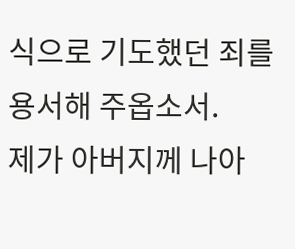식으로 기도했던 죄를 용서해 주옵소서.
제가 아버지께 나아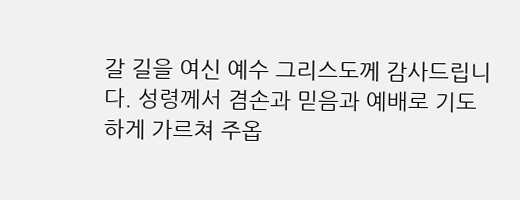갈 길을 여신 예수 그리스도께 감사드립니다. 성령께서 겸손과 믿음과 예배로 기도하게 가르쳐 주옵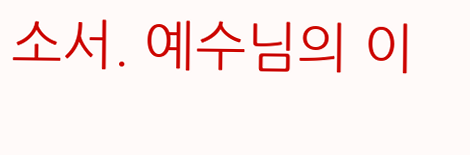소서. 예수님의 이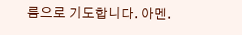름으로 기도합니다. 아멘.